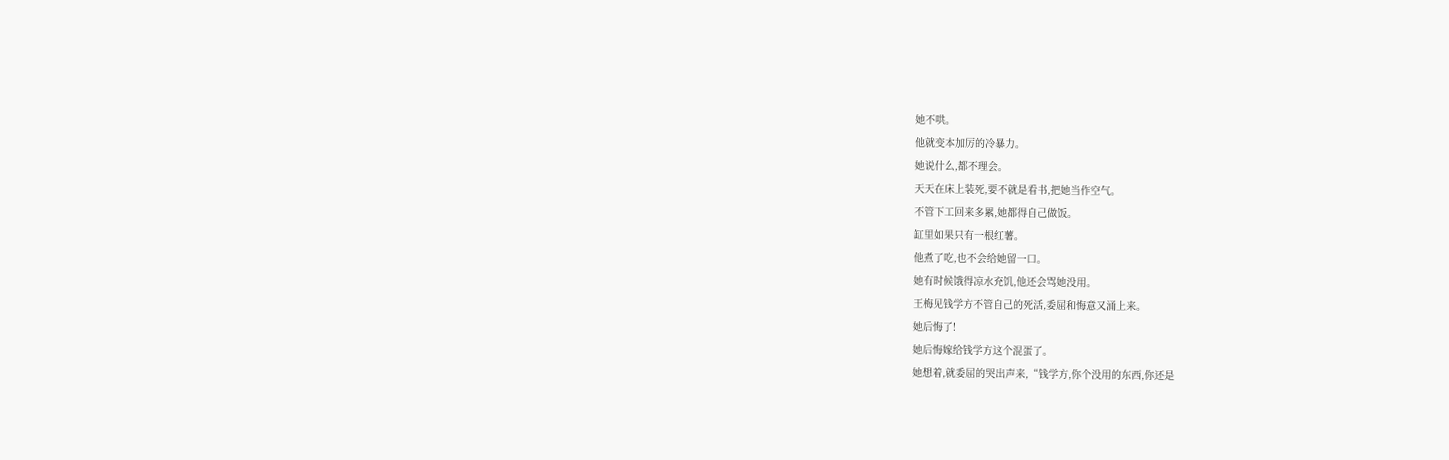她不哄。
他就变本加厉的冷暴力。
她说什么,都不理会。
天天在床上装死,要不就是看书,把她当作空气。
不管下工回来多累,她都得自己做饭。
缸里如果只有一根红薯。
他煮了吃,也不会给她留一口。
她有时候饿得凉水充饥,他还会骂她没用。
王梅见钱学方不管自己的死活,委屈和悔意又涌上来。
她后悔了!
她后悔嫁给钱学方这个混蛋了。
她想着,就委屈的哭出声来,“钱学方,你个没用的东西,你还是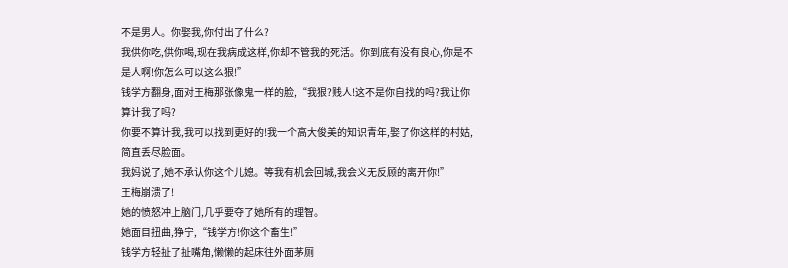不是男人。你娶我,你付出了什么?
我供你吃,供你喝,现在我病成这样,你却不管我的死活。你到底有没有良心,你是不是人啊!你怎么可以这么狠!”
钱学方翻身,面对王梅那张像鬼一样的脸,“我狠?贱人!这不是你自找的吗?我让你算计我了吗?
你要不算计我,我可以找到更好的!我一个高大俊美的知识青年,娶了你这样的村姑,简直丢尽脸面。
我妈说了,她不承认你这个儿媳。等我有机会回城,我会义无反顾的离开你!”
王梅崩溃了!
她的愤怒冲上脑门,几乎要夺了她所有的理智。
她面目扭曲,狰宁,“钱学方!你这个畜生!”
钱学方轻扯了扯嘴角,懒懒的起床往外面茅厕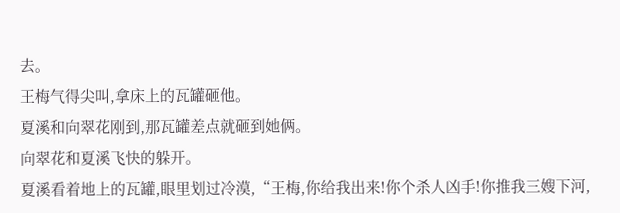去。
王梅气得尖叫,拿床上的瓦罐砸他。
夏溪和向翠花刚到,那瓦罐差点就砸到她俩。
向翠花和夏溪飞快的躲开。
夏溪看着地上的瓦罐,眼里划过冷漠,“王梅,你给我出来!你个杀人凶手!你推我三嫂下河,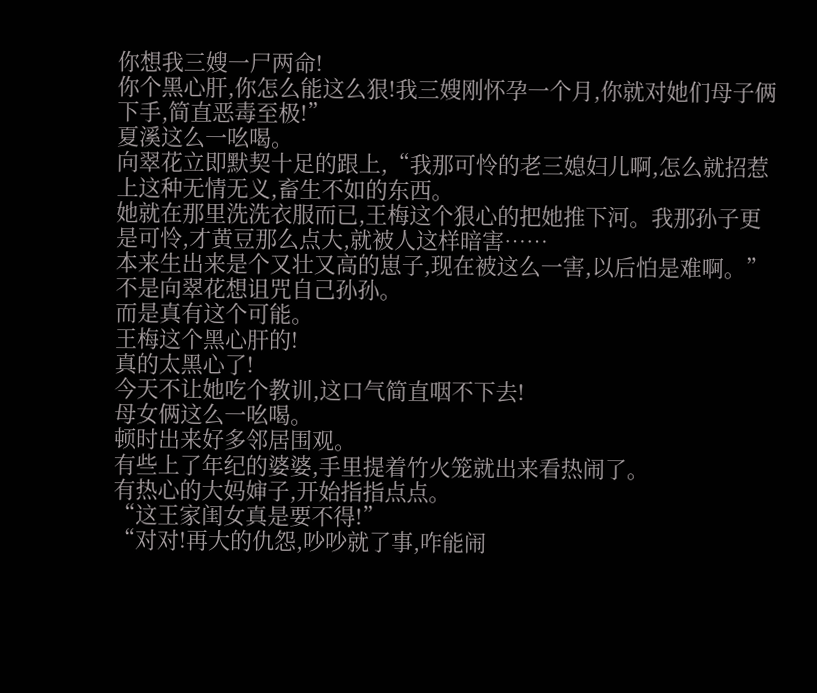你想我三嫂一尸两命!
你个黑心肝,你怎么能这么狠!我三嫂刚怀孕一个月,你就对她们母子俩下手,简直恶毒至极!”
夏溪这么一吆喝。
向翠花立即默契十足的跟上,“我那可怜的老三媳妇儿啊,怎么就招惹上这种无情无义,畜生不如的东西。
她就在那里洗洗衣服而已,王梅这个狠心的把她推下河。我那孙子更是可怜,才黄豆那么点大,就被人这样暗害……
本来生出来是个又壮又高的崽子,现在被这么一害,以后怕是难啊。”
不是向翠花想诅咒自己孙孙。
而是真有这个可能。
王梅这个黑心肝的!
真的太黑心了!
今天不让她吃个教训,这口气简直咽不下去!
母女俩这么一吆喝。
顿时出来好多邻居围观。
有些上了年纪的婆婆,手里提着竹火笼就出来看热闹了。
有热心的大妈婶子,开始指指点点。
“这王家闺女真是要不得!”
“对对!再大的仇怨,吵吵就了事,咋能闹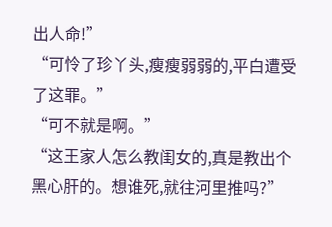出人命!”
“可怜了珍丫头,瘦瘦弱弱的,平白遭受了这罪。”
“可不就是啊。”
“这王家人怎么教闺女的,真是教出个黑心肝的。想谁死,就往河里推吗?”